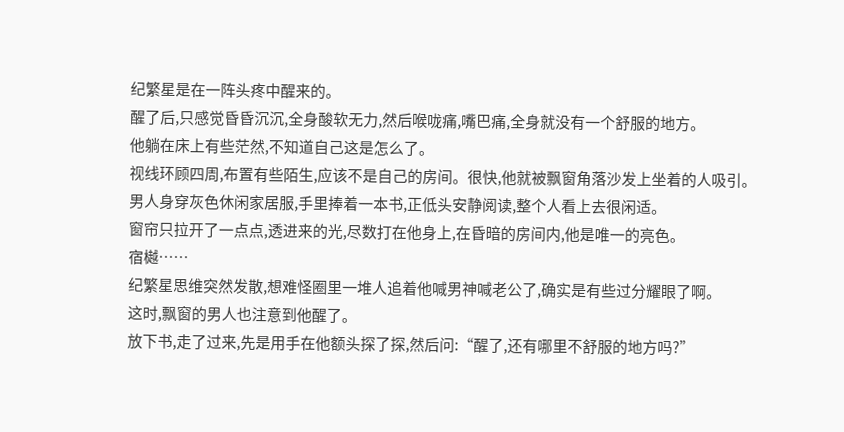纪繁星是在一阵头疼中醒来的。
醒了后,只感觉昏昏沉沉,全身酸软无力,然后喉咙痛,嘴巴痛,全身就没有一个舒服的地方。
他躺在床上有些茫然,不知道自己这是怎么了。
视线环顾四周,布置有些陌生,应该不是自己的房间。很快,他就被飘窗角落沙发上坐着的人吸引。
男人身穿灰色休闲家居服,手里捧着一本书,正低头安静阅读,整个人看上去很闲适。
窗帘只拉开了一点点,透进来的光,尽数打在他身上,在昏暗的房间内,他是唯一的亮色。
宿樾……
纪繁星思维突然发散,想难怪圈里一堆人追着他喊男神喊老公了,确实是有些过分耀眼了啊。
这时,飘窗的男人也注意到他醒了。
放下书,走了过来,先是用手在他额头探了探,然后问:“醒了,还有哪里不舒服的地方吗?”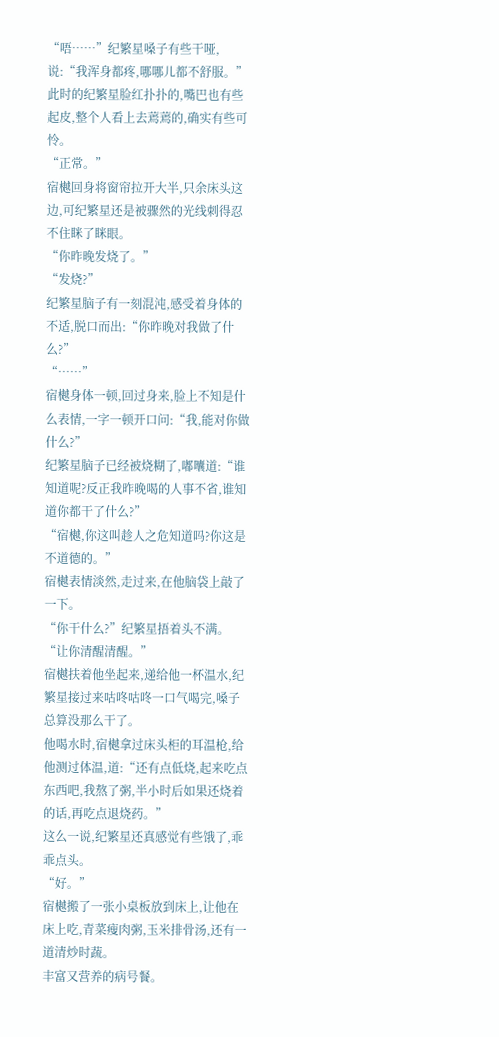“唔……”纪繁星嗓子有些干哑,说:“我浑身都疼,哪哪儿都不舒服。”
此时的纪繁星脸红扑扑的,嘴巴也有些起皮,整个人看上去蔫蔫的,确实有些可怜。
“正常。”
宿樾回身将窗帘拉开大半,只余床头这边,可纪繁星还是被骤然的光线刺得忍不住眯了眯眼。
“你昨晚发烧了。”
“发烧?”
纪繁星脑子有一刻混沌,感受着身体的不适,脱口而出:“你昨晚对我做了什么?”
“……”
宿樾身体一顿,回过身来,脸上不知是什么表情,一字一顿开口问:“我,能对你做什么?”
纪繁星脑子已经被烧糊了,嘟囔道:“谁知道呢?反正我昨晚喝的人事不省,谁知道你都干了什么?”
“宿樾,你这叫趁人之危知道吗?你这是不道德的。”
宿樾表情淡然,走过来,在他脑袋上敲了一下。
“你干什么?”纪繁星捂着头不满。
“让你清醒清醒。”
宿樾扶着他坐起来,递给他一杯温水,纪繁星接过来咕咚咕咚一口气喝完,嗓子总算没那么干了。
他喝水时,宿樾拿过床头柜的耳温枪,给他测过体温,道:“还有点低烧,起来吃点东西吧,我熬了粥,半小时后如果还烧着的话,再吃点退烧药。”
这么一说,纪繁星还真感觉有些饿了,乖乖点头。
“好。”
宿樾搬了一张小桌板放到床上,让他在床上吃,青菜瘦肉粥,玉米排骨汤,还有一道清炒时蔬。
丰富又营养的病号餐。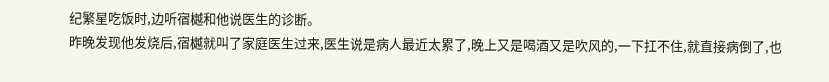纪繁星吃饭时,边听宿樾和他说医生的诊断。
昨晚发现他发烧后,宿樾就叫了家庭医生过来,医生说是病人最近太累了,晚上又是喝酒又是吹风的,一下扛不住,就直接病倒了,也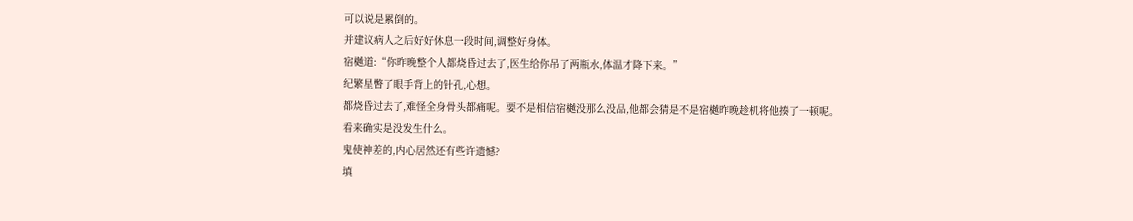可以说是累倒的。
并建议病人之后好好休息一段时间,调整好身体。
宿樾道:“你昨晚整个人都烧昏过去了,医生给你吊了两瓶水,体温才降下来。”
纪繁星瞥了眼手背上的针孔,心想。
都烧昏过去了,难怪全身骨头都痛呢。要不是相信宿樾没那么没品,他都会猜是不是宿樾昨晚趁机将他揍了一顿呢。
看来确实是没发生什么。
鬼使神差的,内心居然还有些许遗憾?
填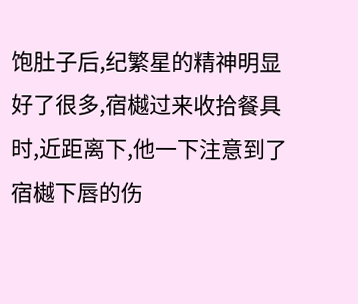饱肚子后,纪繁星的精神明显好了很多,宿樾过来收拾餐具时,近距离下,他一下注意到了宿樾下唇的伤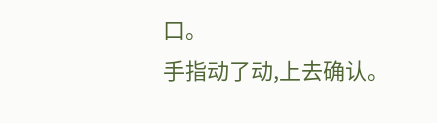口。
手指动了动,上去确认。